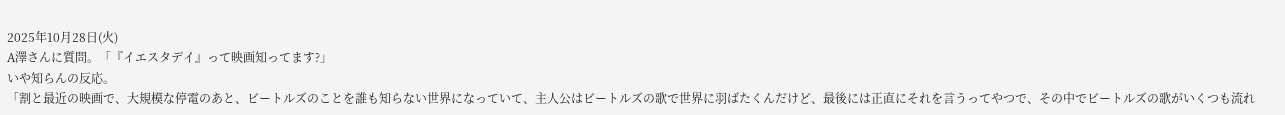2025年10月28日(火)
A澤さんに質問。「『イエスタデイ』って映画知ってます?」
いや知らんの反応。
「割と最近の映画で、大規模な停電のあと、ビートルズのことを誰も知らない世界になっていて、主人公はビートルズの歌で世界に羽ばたくんだけど、最後には正直にそれを言うってやつで、その中でビートルズの歌がいくつも流れ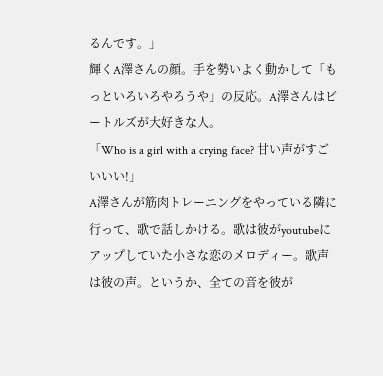るんです。」
輝くA澤さんの顔。手を勢いよく動かして「もっといろいろやろうや」の反応。A澤さんはビートルズが大好きな人。
「Who is a girl with a crying face? 甘い声がすごいいい!」
A澤さんが筋肉トレーニングをやっている隣に行って、歌で話しかける。歌は彼がyoutubeにアップしていた小さな恋のメロディー。歌声は彼の声。というか、全ての音を彼が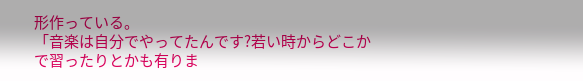形作っている。
「音楽は自分でやってたんです?若い時からどこかで習ったりとかも有りま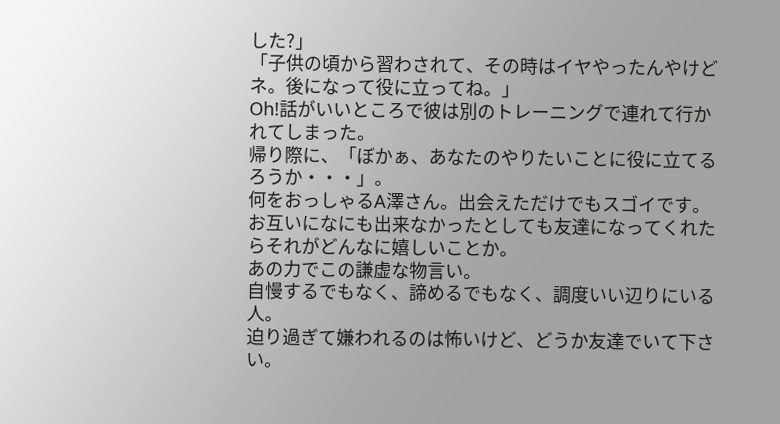した?」
「子供の頃から習わされて、その時はイヤやったんやけどネ。後になって役に立ってね。」
Oh!話がいいところで彼は別のトレーニングで連れて行かれてしまった。
帰り際に、「ぼかぁ、あなたのやりたいことに役に立てるろうか・・・」。
何をおっしゃるA澤さん。出会えただけでもスゴイです。お互いになにも出来なかったとしても友達になってくれたらそれがどんなに嬉しいことか。
あの力でこの謙虚な物言い。
自慢するでもなく、諦めるでもなく、調度いい辺りにいる人。
迫り過ぎて嫌われるのは怖いけど、どうか友達でいて下さい。